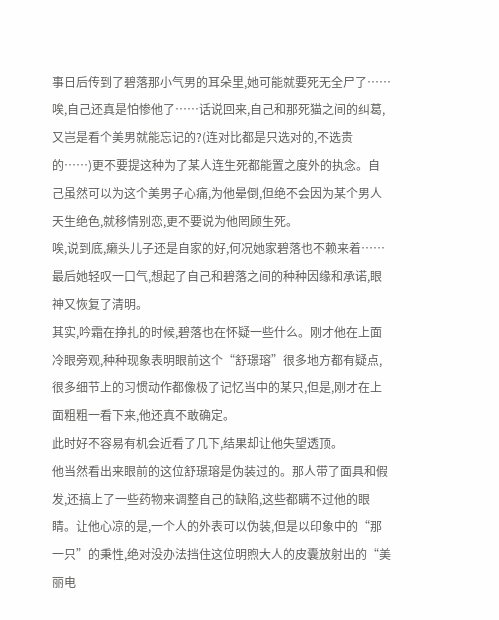事日后传到了碧落那小气男的耳朵里,她可能就要死无全尸了……
唉,自己还真是怕惨他了……话说回来,自己和那死猫之间的纠葛,又岂是看个美男就能忘记的?(连对比都是只选对的,不选贵的……)更不要提这种为了某人连生死都能置之度外的执念。自己虽然可以为这个美男子心痛,为他晕倒,但绝不会因为某个男人天生绝色,就移情别恋,更不要说为他罔顾生死。
唉,说到底,癞头儿子还是自家的好,何况她家碧落也不赖来着……最后她轻叹一口气,想起了自己和碧落之间的种种因缘和承诺,眼神又恢复了清明。
其实,吟霜在挣扎的时候,碧落也在怀疑一些什么。刚才他在上面冷眼旁观,种种现象表明眼前这个“舒璟瑢”很多地方都有疑点,很多细节上的习惯动作都像极了记忆当中的某只,但是,刚才在上面粗粗一看下来,他还真不敢确定。
此时好不容易有机会近看了几下,结果却让他失望透顶。
他当然看出来眼前的这位舒璟瑢是伪装过的。那人带了面具和假发,还搞上了一些药物来调整自己的缺陷,这些都瞒不过他的眼睛。让他心凉的是,一个人的外表可以伪装,但是以印象中的“那一只”的秉性,绝对没办法挡住这位明煦大人的皮囊放射出的“美丽电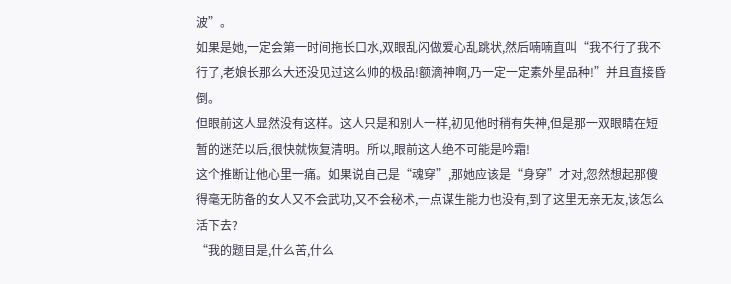波”。
如果是她,一定会第一时间拖长口水,双眼乱闪做爱心乱跳状,然后喃喃直叫“我不行了我不行了,老娘长那么大还没见过这么帅的极品!额滴神啊,乃一定一定素外星品种!”并且直接昏倒。
但眼前这人显然没有这样。这人只是和别人一样,初见他时稍有失神,但是那一双眼睛在短暂的迷茫以后,很快就恢复清明。所以,眼前这人绝不可能是吟霜!
这个推断让他心里一痛。如果说自己是“魂穿”,那她应该是“身穿”才对,忽然想起那傻得毫无防备的女人又不会武功,又不会秘术,一点谋生能力也没有,到了这里无亲无友,该怎么活下去?
“我的题目是,什么苦,什么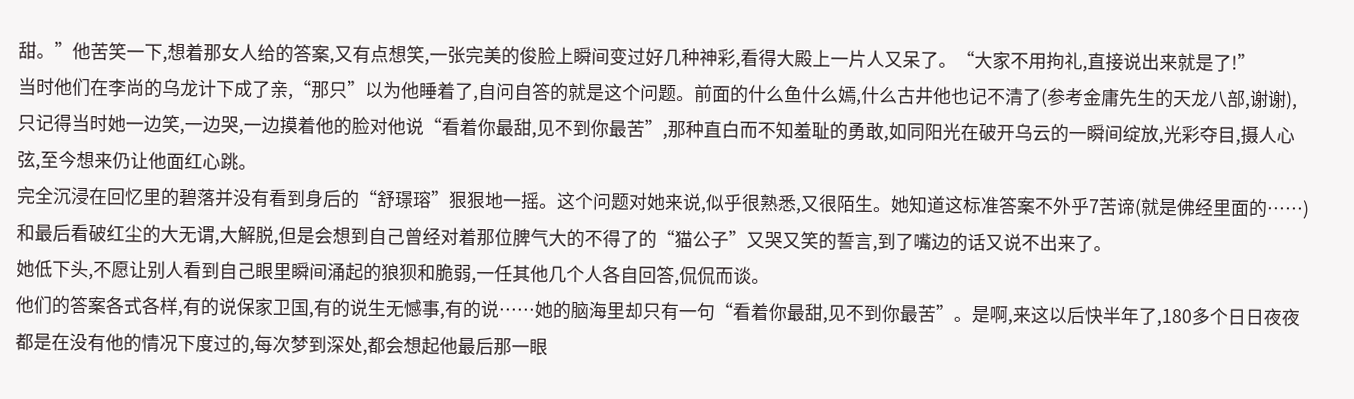甜。”他苦笑一下,想着那女人给的答案,又有点想笑,一张完美的俊脸上瞬间变过好几种神彩,看得大殿上一片人又呆了。“大家不用拘礼,直接说出来就是了!”
当时他们在李尚的乌龙计下成了亲,“那只”以为他睡着了,自问自答的就是这个问题。前面的什么鱼什么嫣,什么古井他也记不清了(参考金庸先生的天龙八部,谢谢),只记得当时她一边笑,一边哭,一边摸着他的脸对他说“看着你最甜,见不到你最苦”,那种直白而不知羞耻的勇敢,如同阳光在破开乌云的一瞬间绽放,光彩夺目,摄人心弦,至今想来仍让他面红心跳。
完全沉浸在回忆里的碧落并没有看到身后的“舒璟瑢”狠狠地一摇。这个问题对她来说,似乎很熟悉,又很陌生。她知道这标准答案不外乎7苦谛(就是佛经里面的……)和最后看破红尘的大无谓,大解脱,但是会想到自己曾经对着那位脾气大的不得了的“猫公子”又哭又笑的誓言,到了嘴边的话又说不出来了。
她低下头,不愿让别人看到自己眼里瞬间涌起的狼狈和脆弱,一任其他几个人各自回答,侃侃而谈。
他们的答案各式各样,有的说保家卫国,有的说生无憾事,有的说……她的脑海里却只有一句“看着你最甜,见不到你最苦”。是啊,来这以后快半年了,180多个日日夜夜都是在没有他的情况下度过的,每次梦到深处,都会想起他最后那一眼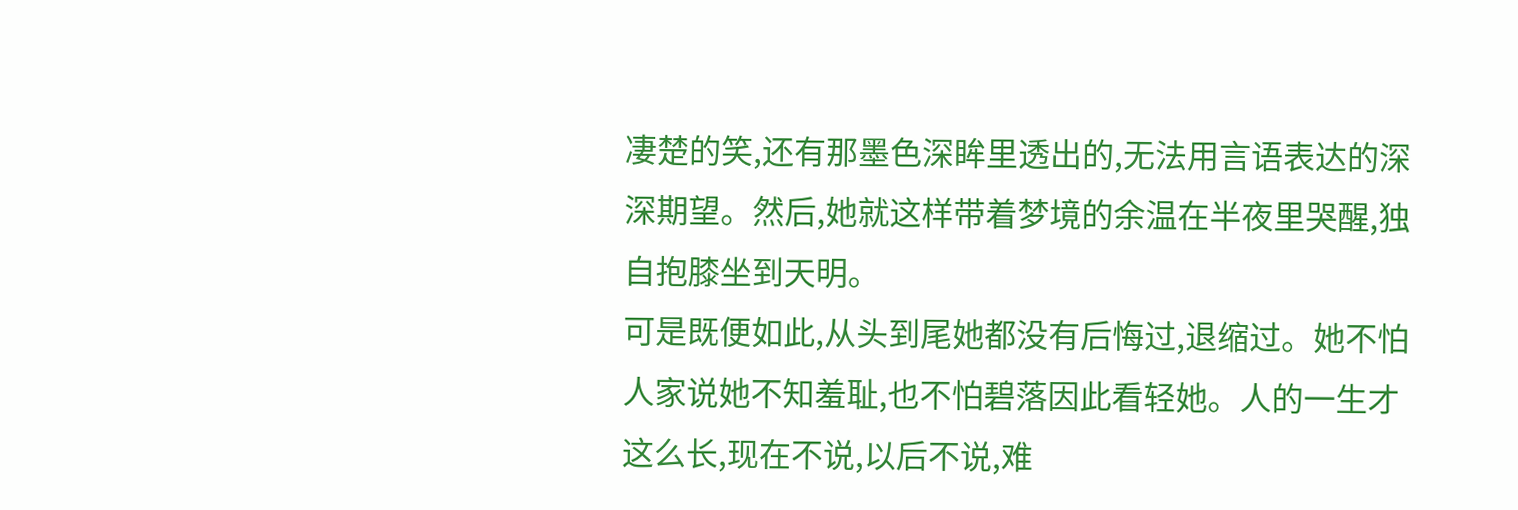凄楚的笑,还有那墨色深眸里透出的,无法用言语表达的深深期望。然后,她就这样带着梦境的余温在半夜里哭醒,独自抱膝坐到天明。
可是既便如此,从头到尾她都没有后悔过,退缩过。她不怕人家说她不知羞耻,也不怕碧落因此看轻她。人的一生才这么长,现在不说,以后不说,难